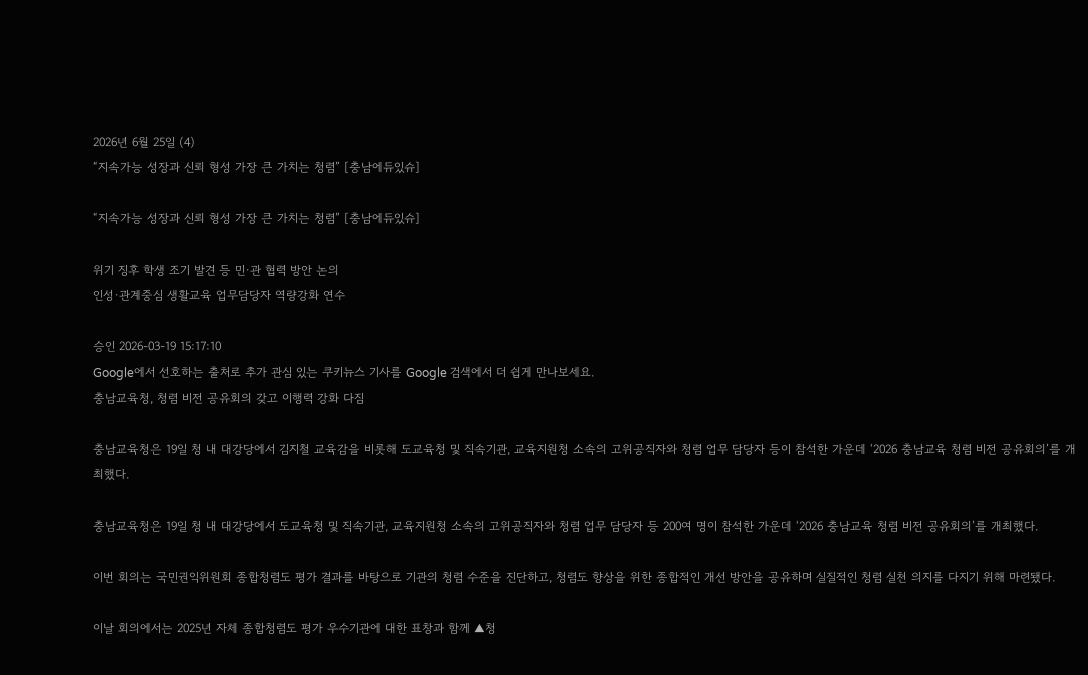2026년 6월 25일 (4)
“지속가능 성장과 신뢰 형성 가장 큰 가치는 청렴” [충남에듀있슈]

“지속가능 성장과 신뢰 형성 가장 큰 가치는 청렴” [충남에듀있슈]

위기 징후 학생 조기 발견 등 민·관 협력 방안 논의
인성·관계중심 생활교육 업무담당자 역량강화 연수

승인 2026-03-19 15:17:10
Google에서 선호하는 출처로 추가 관심 있는 쿠키뉴스 기사를 Google 검색에서 더 쉽게 만나보세요.
충남교육청, 청렴 비전 공유회의 갖고 이행력 강화 다짐

충남교육청은 19일 청 내 대강당에서 김지철 교육감을 비롯해 도교육청 및 직속기관, 교육지원청 소속의 고위공직자와 청렴 업무 담당자 등이 참석한 가운데 ‘2026 충남교육 청렴 비전 공유회의’를 개최했다.

충남교육청은 19일 청 내 대강당에서 도교육청 및 직속기관, 교육지원청 소속의 고위공직자와 청렴 업무 담당자 등 200여 명이 참석한 가운데 ‘2026 충남교육 청렴 비전 공유회의’를 개최했다.

이번 회의는 국민권익위원회 종합청렴도 평가 결과를 바탕으로 기관의 청렴 수준을 진단하고, 청렴도 향상을 위한 종합적인 개선 방안을 공유하며 실질적인 청렴 실천 의지를 다지기 위해 마련됐다.

이날 회의에서는 2025년 자체 종합청렴도 평가 우수기관에 대한 표창과 함께 ▲청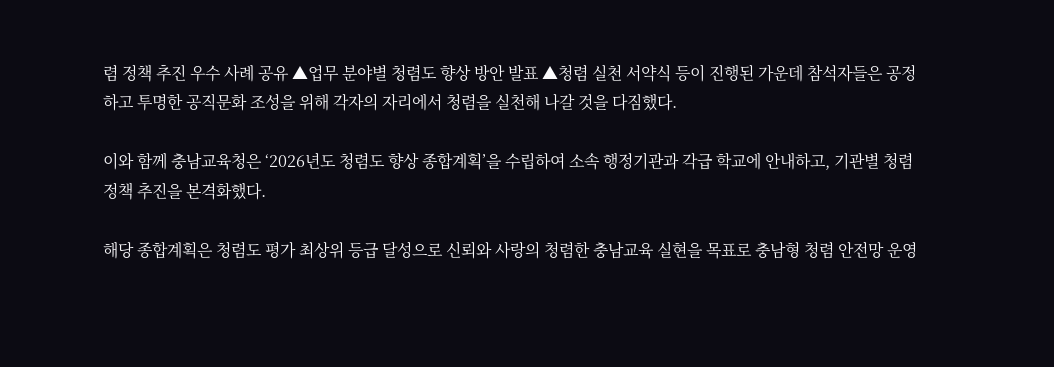렴 정책 추진 우수 사례 공유 ▲업무 분야별 청렴도 향상 방안 발표 ▲청렴 실천 서약식 등이 진행된 가운데 참석자들은 공정하고 투명한 공직문화 조성을 위해 각자의 자리에서 청렴을 실천해 나갈 것을 다짐했다.

이와 함께 충남교육청은 ‘2026년도 청렴도 향상 종합계획’을 수립하여 소속 행정기관과 각급 학교에 안내하고, 기관별 청렴 정책 추진을 본격화했다.

해당 종합계획은 청렴도 평가 최상위 등급 달성으로 신뢰와 사랑의 청렴한 충남교육 실현을 목표로 충남형 청렴 안전망 운영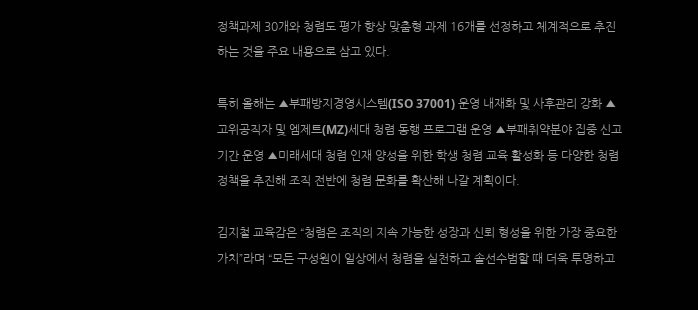정책과제 30개와 청렴도 평가 향상 맞춤형 과제 16개를 선정하고 체계적으로 추진하는 것을 주요 내용으로 삼고 있다.

특히 올해는 ▲부패방지경영시스템(ISO 37001) 운영 내재화 및 사후관리 강화 ▲고위공직자 및 엠제트(MZ)세대 청렴 동행 프로그램 운영 ▲부패취약분야 집중 신고 기간 운영 ▲미래세대 청렴 인재 양성을 위한 학생 청렴 교육 활성화 등 다양한 청렴 정책을 추진해 조직 전반에 청렴 문화를 확산해 나갈 계획이다.

김지철 교육감은 “청렴은 조직의 지속 가능한 성장과 신뢰 형성을 위한 가장 중요한 가치”라며 “모든 구성원이 일상에서 청렴을 실천하고 솔선수범할 때 더욱 투명하고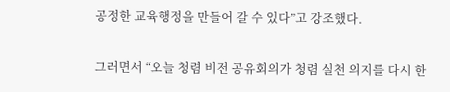공정한 교육행정을 만들어 갈 수 있다”고 강조했다.

그러면서 “오늘 청렴 비전 공유회의가 청렴 실천 의지를 다시 한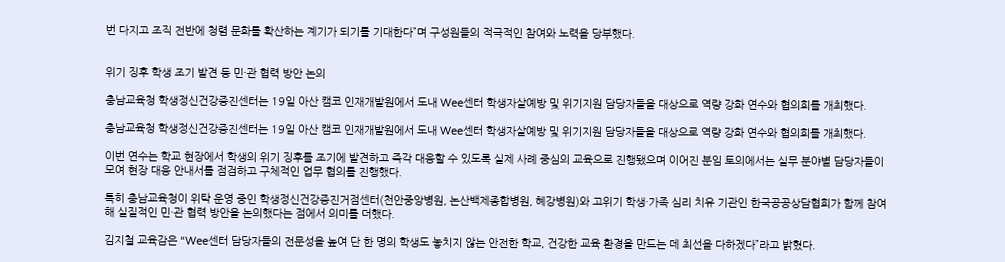번 다지고 조직 전반에 청렴 문화를 확산하는 계기가 되기를 기대한다”며 구성원들의 적극적인 참여와 노력을 당부했다.


위기 징후 학생 조기 발견 등 민·관 협력 방안 논의

충남교육청 학생정신건강증진센터는 19일 아산 캠코 인재개발원에서 도내 Wee센터 학생자살예방 및 위기지원 담당자들을 대상으로 역량 강화 연수와 협의회를 개최했다.

충남교육청 학생정신건강증진센터는 19일 아산 캠코 인재개발원에서 도내 Wee센터 학생자살예방 및 위기지원 담당자들을 대상으로 역량 강화 연수와 협의회를 개최했다.

이번 연수는 학교 현장에서 학생의 위기 징후를 조기에 발견하고 즉각 대응할 수 있도록 실제 사례 중심의 교육으로 진행됐으며 이어진 분임 토의에서는 실무 분야별 담당자들이 모여 현장 대응 안내서를 점검하고 구체적인 업무 협의를 진행했다.

특히 충남교육청이 위탁 운영 중인 학생정신건강증진거점센터(천안중앙병원, 논산백제종합병원, 혜강병원)와 고위기 학생·가족 심리 치유 기관인 한국공공상담협회가 함께 참여해 실질적인 민·관 협력 방안을 논의했다는 점에서 의미를 더했다.

김지철 교육감은 “Wee센터 담당자들의 전문성을 높여 단 한 명의 학생도 놓치지 않는 안전한 학교, 건강한 교육 환경을 만드는 데 최선을 다하겠다”라고 밝혔다.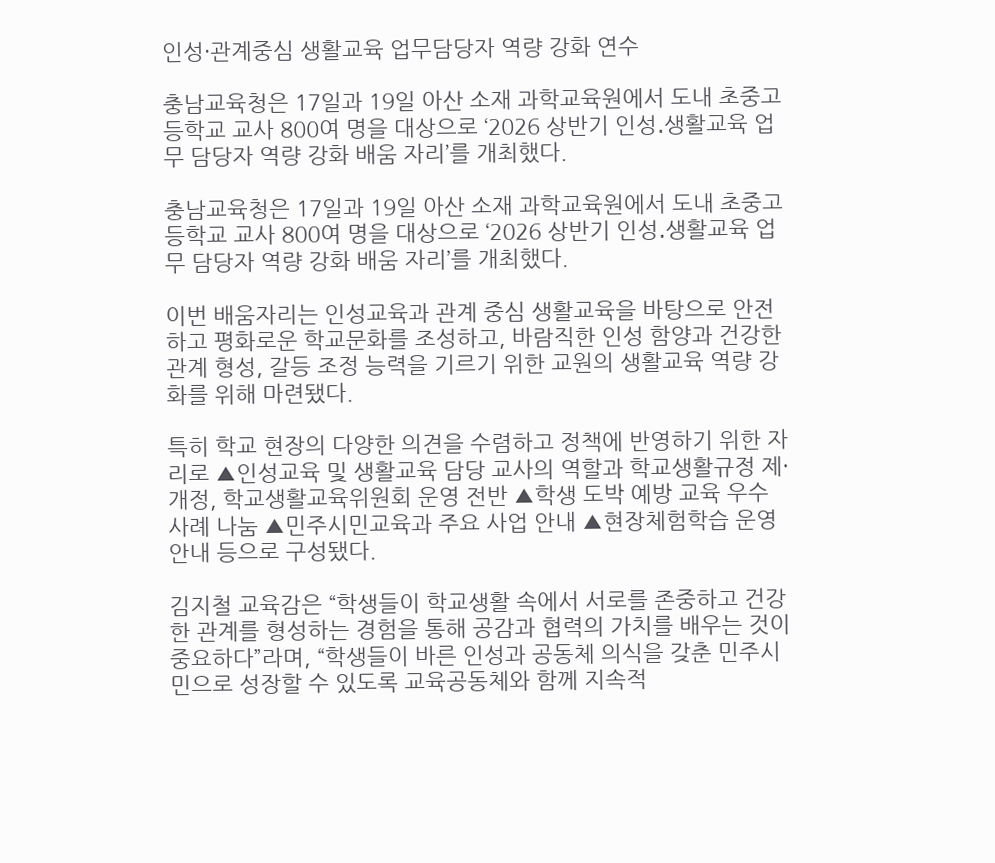인성·관계중심 생활교육 업무담당자 역량 강화 연수

충남교육청은 17일과 19일 아산 소재 과학교육원에서 도내 초중고등학교 교사 800여 명을 대상으로 ‘2026 상반기 인성․생활교육 업무 담당자 역량 강화 배움 자리’를 개최했다.

충남교육청은 17일과 19일 아산 소재 과학교육원에서 도내 초중고등학교 교사 800여 명을 대상으로 ‘2026 상반기 인성․생활교육 업무 담당자 역량 강화 배움 자리’를 개최했다.

이번 배움자리는 인성교육과 관계 중심 생활교육을 바탕으로 안전하고 평화로운 학교문화를 조성하고, 바람직한 인성 함양과 건강한 관계 형성, 갈등 조정 능력을 기르기 위한 교원의 생활교육 역량 강화를 위해 마련됐다.

특히 학교 현장의 다양한 의견을 수렴하고 정책에 반영하기 위한 자리로 ▲인성교육 및 생활교육 담당 교사의 역할과 학교생활규정 제·개정, 학교생활교육위원회 운영 전반 ▲학생 도박 예방 교육 우수 사례 나눔 ▲민주시민교육과 주요 사업 안내 ▲현장체험학습 운영 안내 등으로 구성됐다.

김지철 교육감은 “학생들이 학교생활 속에서 서로를 존중하고 건강한 관계를 형성하는 경험을 통해 공감과 협력의 가치를 배우는 것이 중요하다”라며, “학생들이 바른 인성과 공동체 의식을 갖춘 민주시민으로 성장할 수 있도록 교육공동체와 함께 지속적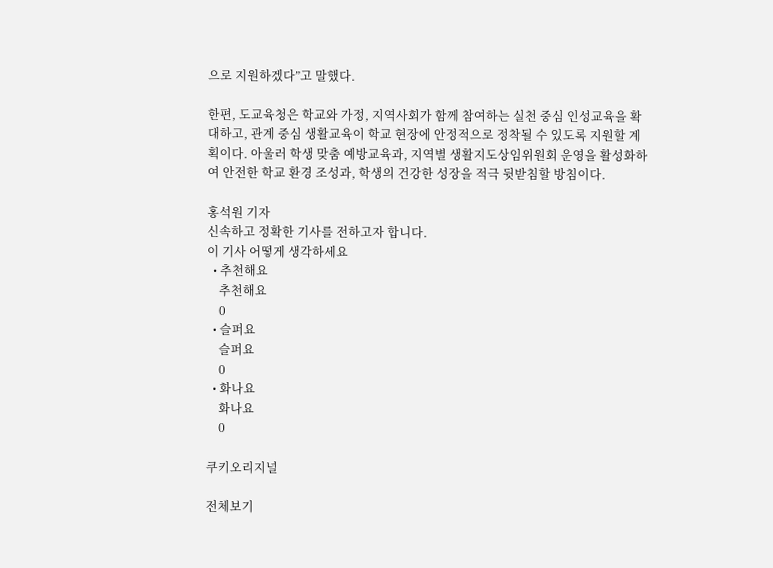으로 지원하겠다”고 말했다.

한편, 도교육청은 학교와 가정, 지역사회가 함께 참여하는 실천 중심 인성교육을 확대하고, 관계 중심 생활교육이 학교 현장에 안정적으로 정착될 수 있도록 지원할 계획이다. 아울러 학생 맞춤 예방교육과, 지역별 생활지도상임위원회 운영을 활성화하여 안전한 학교 환경 조성과, 학생의 건강한 성장을 적극 뒷받침할 방침이다.

홍석원 기자
신속하고 정확한 기사를 전하고자 합니다.
이 기사 어떻게 생각하세요
  • 추천해요
    추천해요
    0
  • 슬퍼요
    슬퍼요
    0
  • 화나요
    화나요
    0

쿠키오리지널

전체보기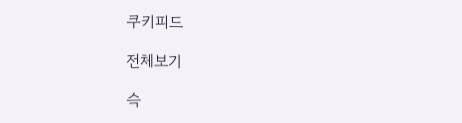쿠키피드

전체보기

슥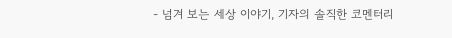- 넘겨 보는 세상 이야기, 기자의 솔직한 코멘터리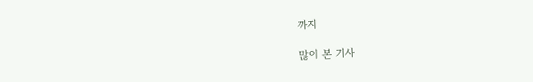까지

많이 본 기사